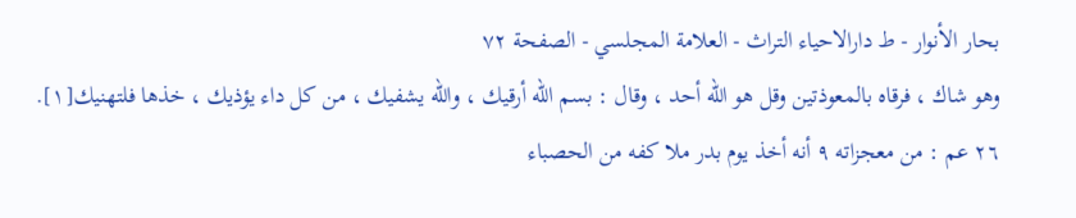بحار الأنوار - ط دارالاحیاء التراث - العلامة المجلسي - الصفحة ٧٢
وهو شاك ، فرقاه بالمعوذتين وقل هو الله أحد ، وقال : بسم الله أرقيك ، والله يشفيك ، من كل داء يؤذيك ، خذها فلتهنيك[١].
٢٦ عم : من معجزاته ٩ أنه أخذ يوم بدر ملا كفه من الحصباء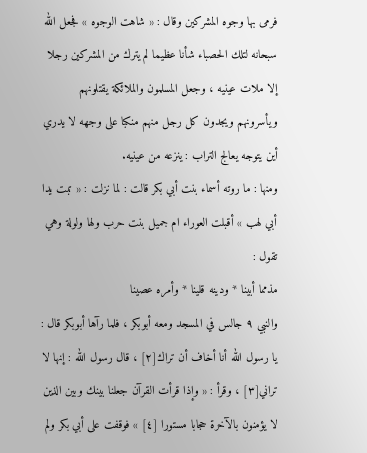فرمى بها وجوه المشركين وقال : « شاهت الوجوه » فجعل الله سبحانه لتلك الحصباء شأنا عظيما لم يترك من المشركين رجلا إلا ملات عينيه ، وجعل المسلمون والملائكة يقتلونهم ويأسرونهم ويجدون كل رجل منهم منكبا على وجهه لا يدري أين يتوجه يعالج التراب : ينزعه من عينيه.
ومنها : ما روته أسماء بنت أبي بكر قالت : لما نزلت : « تبت يدا أبي لهب » أقبلت العوراء ام جميل بنت حرب ولها ولولة وهي تقول :
مذمما أبينا * ودينه قلينا * وأمره عصينا
والنبي ٩ جالس في المسجد ومعه أبوبكر ، فلما رآها أبوبكر قال : يا رسول الله أنا أخاف أن تراك[٢] ، قال رسول الله : إنها لا تراني[٣] ، وقرأ : « وإذا قرأت القرآن جعلنا بينك وبين الذين لا يؤمنون بالآخرة حجابا مستورا [٤] » فوقفت على أبي بكر ولم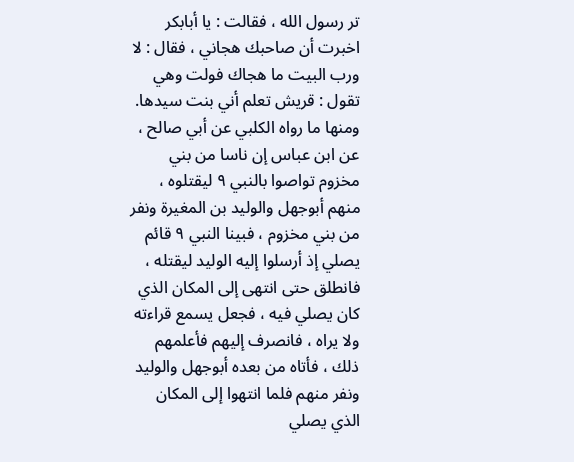تر رسول الله ، فقالت : يا أبابكر اخبرت أن صاحبك هجاني ، فقال : لا ورب البيت ما هجاك فولت وهي تقول : قريش تعلم أني بنت سيدها.
ومنها ما رواه الكلبي عن أبي صالح ، عن ابن عباس إن ناسا من بني مخزوم تواصوا بالنبي ٩ ليقتلوه ، منهم أبوجهل والوليد بن المغيرة ونفر من بني مخزوم ، فبينا النبي ٩ قائم يصلي إذ أرسلوا إليه الوليد ليقتله ، فانطلق حتى انتهى إلى المكان الذي كان يصلي فيه ، فجعل يسمع قراءته ولا يراه ، فانصرف إليهم فأعلمهم ذلك ، فأتاه من بعده أبوجهل والوليد ونفر منهم فلما انتهوا إلى المكان الذي يصلي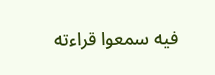فيه سمعوا قراءته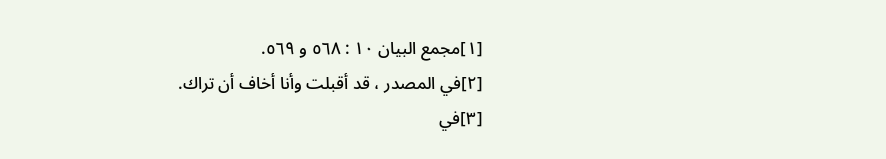[١]مجمع البيان ١٠ : ٥٦٨ و ٥٦٩.
[٢]في المصدر ، قد أقبلت وأنا أخاف أن تراك.
[٣]في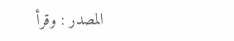المصدر : وقرأ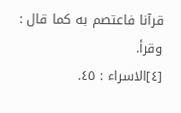قرآنا فاعتصم به كما قال : وقرأ.
[٤]الاسراء : ٤٥.